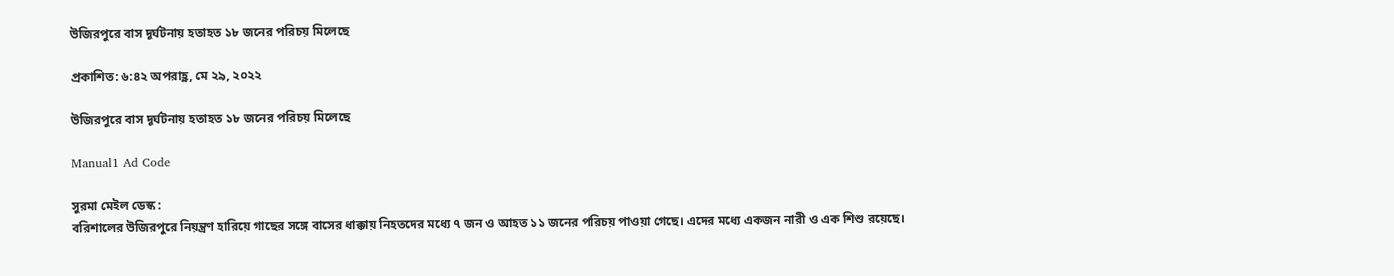উজিরপুরে বাস দূর্ঘটনায় হতাহত ১৮ জনের পরিচয় মিলেছে

প্রকাশিত: ৬:৪২ অপরাহ্ণ, মে ২৯, ২০২২

উজিরপুরে বাস দূর্ঘটনায় হতাহত ১৮ জনের পরিচয় মিলেছে

Manual1 Ad Code

সুরমা মেইল ডেস্ক :
বরিশালের উজিরপুরে নিয়ন্ত্রণ হারিয়ে গাছের সঙ্গে বাসের ধাক্কায় নিহতদের মধ্যে ৭ জন ও আহত ১১ জনের পরিচয় পাওয়া গেছে। এদের মধ্যে একজন নারী ও এক শিশু রয়েছে।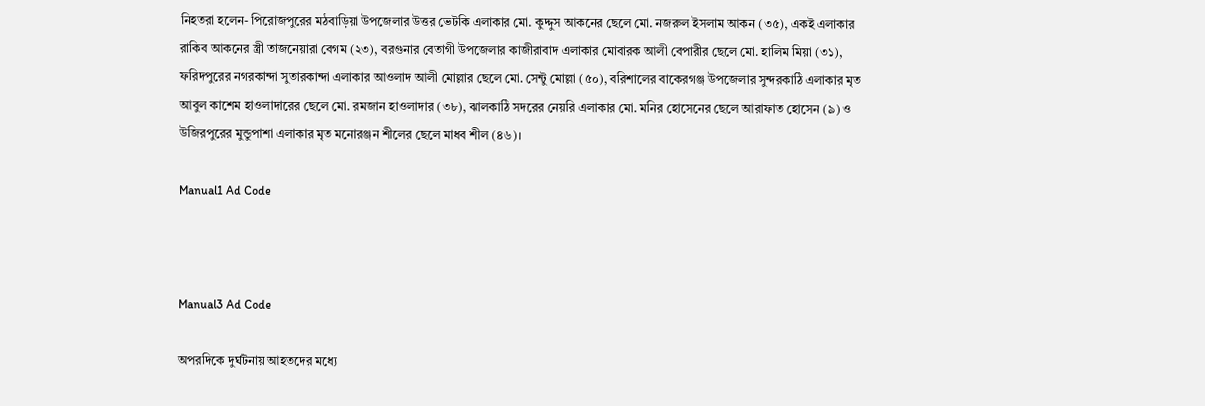নিহতরা হলেন- পিরোজপুরের মঠবাড়িয়া উপজেলার উত্তর ভেটকি এলাকার মো. কুদ্দুস আকনের ছেলে মো. নজরুল ইসলাম আকন (৩৫), একই এলাকার রাকিব আকনের স্ত্রী তাজনেয়ারা বেগম (২৩), বরগুনার বেতাগী উপজেলার কাজীরাবাদ এলাকার মোবারক আলী বেপারীর ছেলে মো. হালিম মিয়া (৩১), ফরিদপুরের নগরকান্দা সুতারকান্দা এলাকার আওলাদ আলী মোল্লার ছেলে মো. সেন্টু মোল্লা (৫০), বরিশালের বাকেরগঞ্জ উপজেলার সুন্দরকাঠি এলাকার মৃত আবুল কাশেম হাওলাদারের ছেলে মো. রমজান হাওলাদার (৩৮), ঝালকাঠি সদরের নেয়রি এলাকার মো. মনির হোসেনের ছেলে আরাফাত হোসেন (৯) ও উজিরপুরের মুন্ডুপাশা এলাকার মৃত মনোরঞ্জন শীলের ছেলে মাধব শীল (৪৬)।

Manual1 Ad Code



Manual3 Ad Code

অপরদিকে দুর্ঘটনায় আহতদের মধ্যে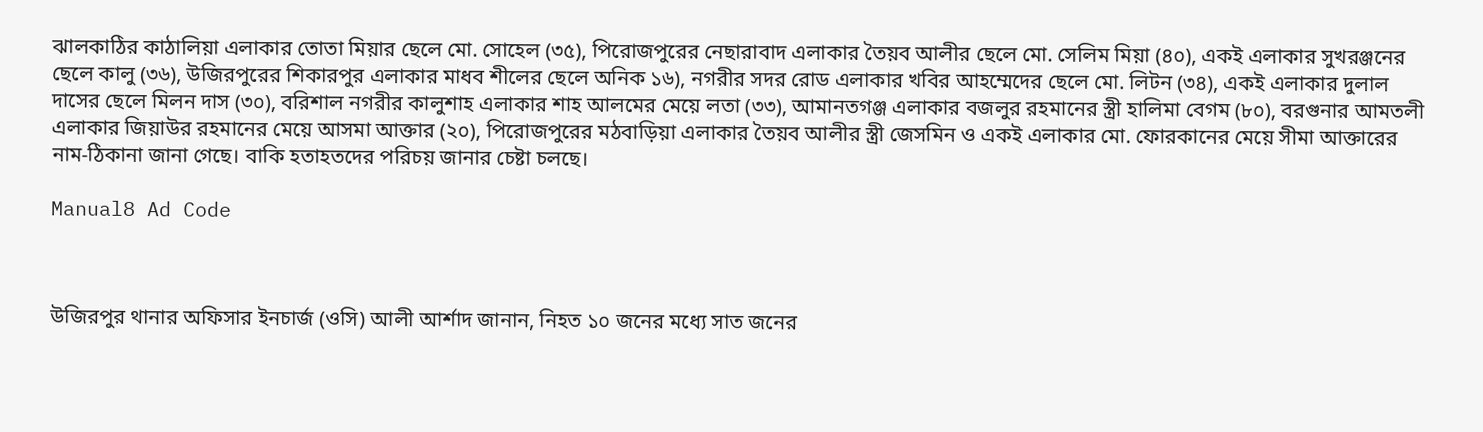ঝালকাঠির কাঠালিয়া এলাকার তোতা মিয়ার ছেলে মো. সোহেল (৩৫), পিরোজপুরের নেছারাবাদ এলাকার তৈয়ব আলীর ছেলে মো. সেলিম মিয়া (৪০), একই এলাকার সুখরঞ্জনের ছেলে কালু (৩৬), উজিরপুরের শিকারপুর এলাকার মাধব শীলের ছেলে অনিক ১৬), নগরীর সদর রোড এলাকার খবির আহম্মেদের ছেলে মো. লিটন (৩৪), একই এলাকার দুলাল দাসের ছেলে মিলন দাস (৩০), বরিশাল নগরীর কালুশাহ এলাকার শাহ আলমের মেয়ে লতা (৩৩), আমানতগঞ্জ এলাকার বজলুর রহমানের স্ত্রী হালিমা বেগম (৮০), বরগুনার আমতলী এলাকার জিয়াউর রহমানের মেয়ে আসমা আক্তার (২০), পিরোজপুরের মঠবাড়িয়া এলাকার তৈয়ব আলীর স্ত্রী জেসমিন ও একই এলাকার মো. ফোরকানের মেয়ে সীমা আক্তারের নাম-ঠিকানা জানা গেছে। বাকি হতাহতদের পরিচয় জানার চেষ্টা চলছে।

Manual8 Ad Code



উজিরপুর থানার অফিসার ইনচার্জ (ওসি) আলী আর্শাদ জানান, নিহত ১০ জনের মধ্যে সাত জনের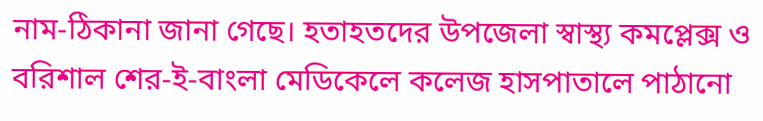নাম-ঠিকানা জানা গেছে। হতাহতদের উপজেলা স্বাস্থ্য কমপ্লেক্স ও বরিশাল শের-ই-বাংলা মেডিকেলে কলেজ হাসপাতালে পাঠানো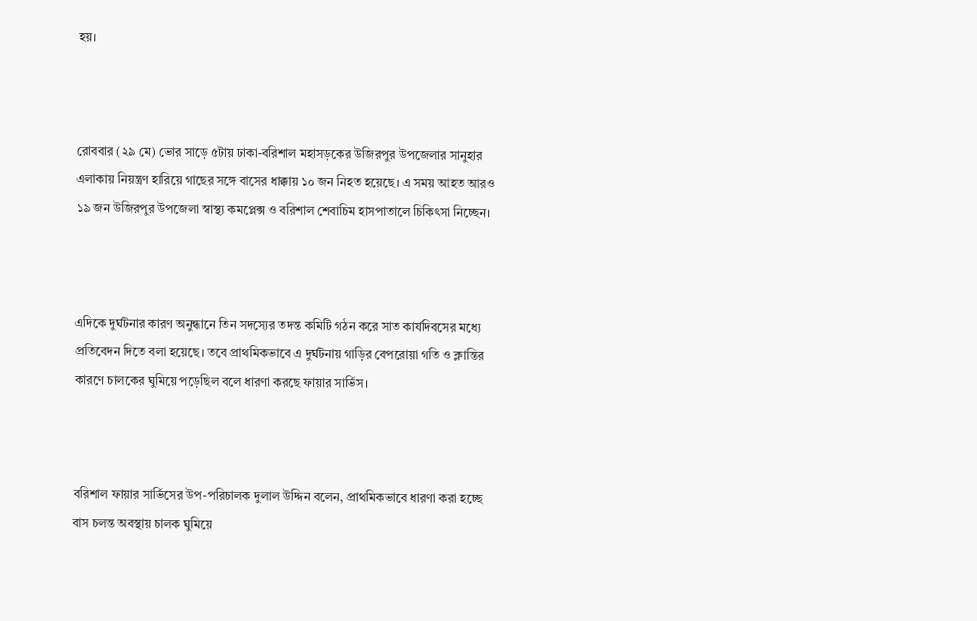হয়।



রোববার (২৯ মে) ভোর সাড়ে ৫টায় ঢাকা-বরিশাল মহাসড়কের উজিরপুর উপজেলার সানুহার এলাকায় নিয়ন্ত্রণ হারিয়ে গাছের সঙ্গে বাসের ধাক্কায় ১০ জন নিহত হয়েছে। এ সময় আহত আরও ১৯ জন উজিরপুর উপজেলা স্বাস্থ্য কমপ্লেক্স ও বরিশাল শেবাচিম হাসপাতালে চিকিৎসা নিচ্ছেন।



এদিকে দুর্ঘটনার কারণ অনুন্ধানে তিন সদস্যের তদন্ত কমিটি গঠন করে সাত কার্যদিবসের মধ্যে প্রতিবেদন দিতে বলা হয়েছে। তবে প্রাথমিকভাবে এ দুর্ঘটনায় গাড়ির বেপরোয়া গতি ও ক্লান্তির কারণে চালকের ঘুমিয়ে পড়েছিল বলে ধারণা করছে ফায়ার সার্ভিস।



বরিশাল ফায়ার সার্ভিসের উপ-পরিচালক দুলাল উদ্দিন বলেন, প্রাথমিকভাবে ধারণা করা হচ্ছে বাস চলন্ত অবস্থায় চালক ঘুমিয়ে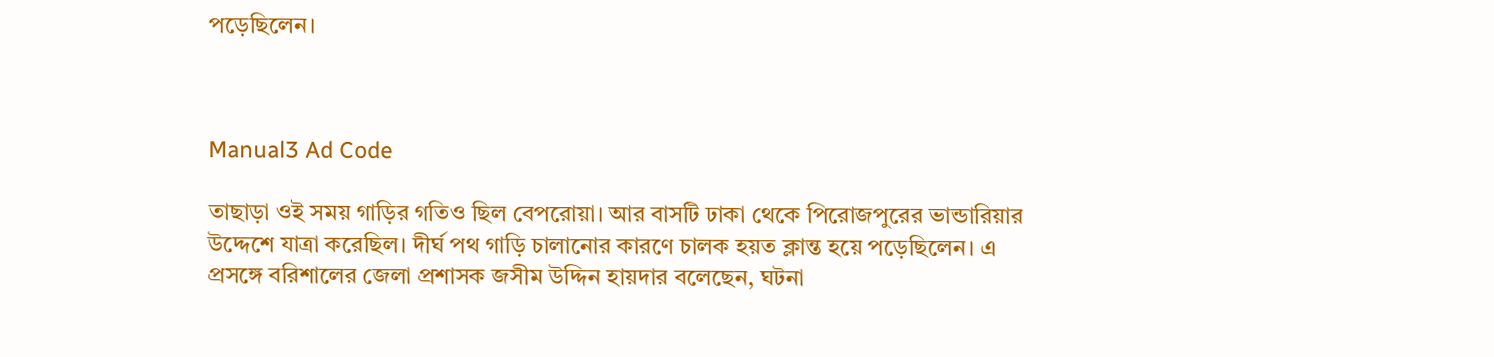পড়েছিলেন।



Manual3 Ad Code

তাছাড়া ওই সময় গাড়ির গতিও ছিল বেপরোয়া। আর বাসটি ঢাকা থেকে পিরোজপুরের ভান্ডারিয়ার উদ্দেশে যাত্রা করেছিল। দীর্ঘ পথ গাড়ি চালানোর কারণে চালক হয়ত ক্লান্ত হয়ে পড়েছিলেন। এ প্রসঙ্গে বরিশালের জেলা প্রশাসক জসীম উদ্দিন হায়দার বলেছেন, ঘটনা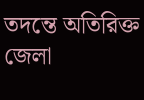তদন্তে অতিরিক্ত জেলা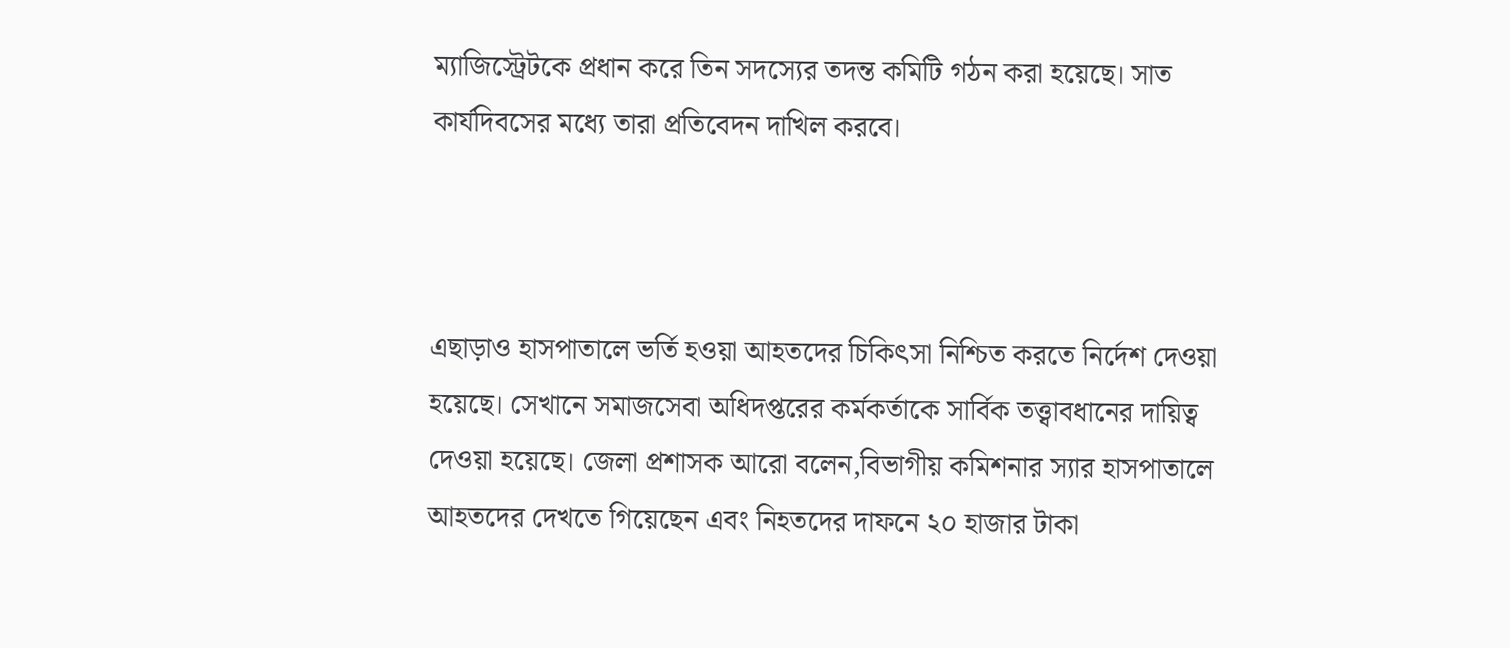ম্যাজিস্ট্রেটকে প্রধান করে তিন সদস্যের তদন্ত কমিটি গঠন করা হয়েছে। সাত কার্যদিবসের মধ্যে তারা প্রতিবেদন দাখিল করবে।



এছাড়াও হাসপাতালে ভর্তি হওয়া আহতদের চিকিৎসা নিশ্চিত করতে নির্দেশ দেওয়া হয়েছে। সেখানে সমাজসেবা অধিদপ্তরের কর্মকর্তাকে সার্বিক তত্ত্বাবধানের দায়িত্ব দেওয়া হয়েছে। জেলা প্রশাসক আরো বলেন,বিভাগীয় কমিশনার স্যার হাসপাতালে আহতদের দেখতে গিয়েছেন এবং নিহতদের দাফনে ২০ হাজার টাকা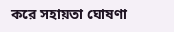করে সহায়তা ঘোষণা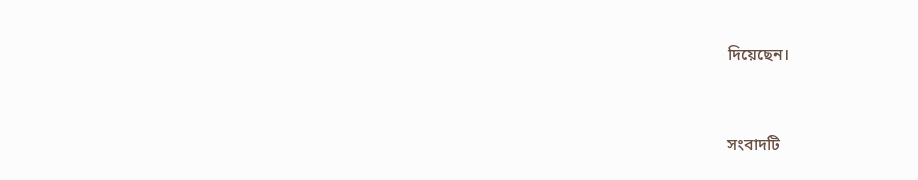দিয়েছেন।


সংবাদটি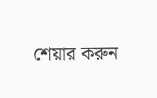শেয়ার করুন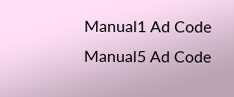Manual1 Ad Code
Manual5 Ad Code